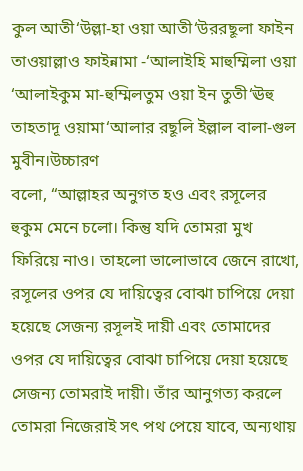কুল আতী‘উল্লা-হা ওয়া আতী‘উররছূলা ফাইন তাওয়াল্লাও ফাইন্নামা -‘আলাইহি মাহুম্মিলা ওয়া ‘আলাইকুম মা-হুম্মিলতুম ওয়া ইন তুতী‘ঊহু তাহতাদূ ওয়ামা‘আলার রছূলি ইল্লাল বালা-গুল মুবীন।উচ্চারণ
বলো, “আল্লাহর অনুগত হও এবং রসূলের হুকুম মেনে চলো। কিন্তু যদি তোমরা মুখ ফিরিয়ে নাও। তাহলো ভালোভাবে জেনে রাখো, রসূলের ওপর যে দায়িত্বের বোঝা চাপিয়ে দেয়া হয়েছে সেজন্য রসূলই দায়ী এবং তোমাদের ওপর যে দায়িত্বের বোঝা চাপিয়ে দেয়া হয়েছে সেজন্য তোমরাই দায়ী। তাঁর আনুগত্য করলে তোমরা নিজেরাই সৎ পথ পেয়ে যাবে, অন্যথায়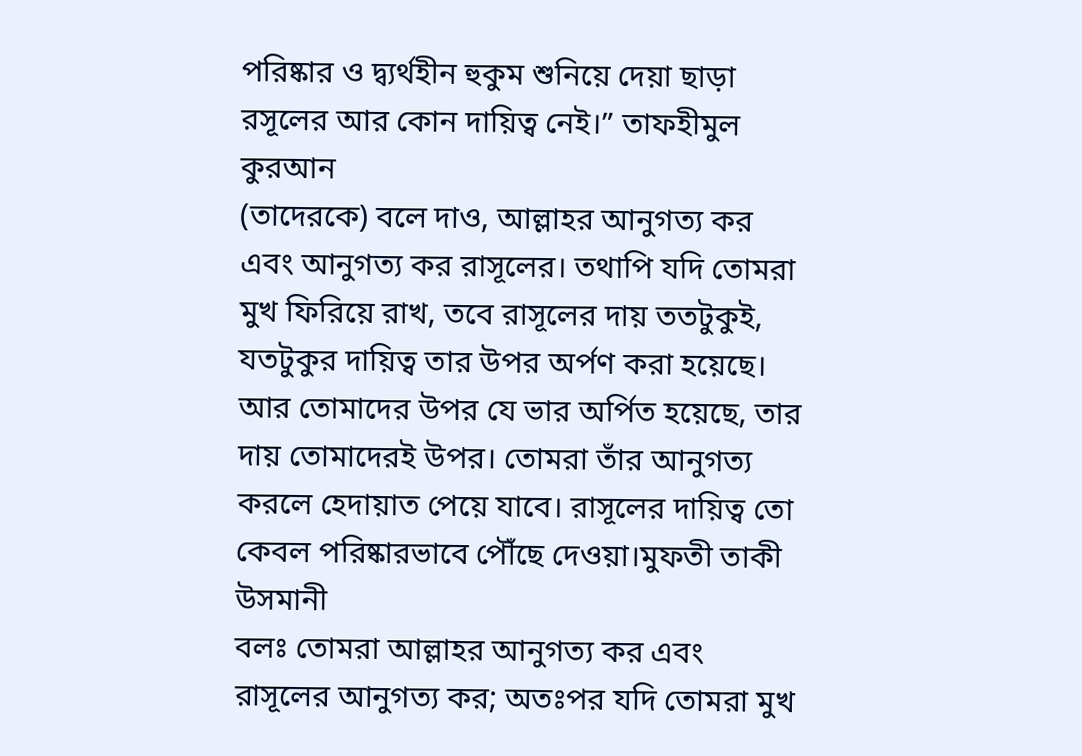পরিষ্কার ও দ্ব্যর্থহীন হুকুম শুনিয়ে দেয়া ছাড়া রসূলের আর কোন দায়িত্ব নেই।” তাফহীমুল কুরআন
(তাদেরকে) বলে দাও, আল্লাহর আনুগত্য কর এবং আনুগত্য কর রাসূলের। তথাপি যদি তোমরা মুখ ফিরিয়ে রাখ, তবে রাসূলের দায় ততটুকুই, যতটুকুর দায়িত্ব তার উপর অর্পণ করা হয়েছে। আর তোমাদের উপর যে ভার অর্পিত হয়েছে, তার দায় তোমাদেরই উপর। তোমরা তাঁর আনুগত্য করলে হেদায়াত পেয়ে যাবে। রাসূলের দায়িত্ব তো কেবল পরিষ্কারভাবে পৌঁছে দেওয়া।মুফতী তাকী উসমানী
বলঃ তোমরা আল্লাহর আনুগত্য কর এবং রাসূলের আনুগত্য কর; অতঃপর যদি তোমরা মুখ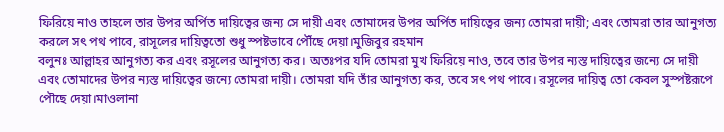ফিরিয়ে নাও তাহলে তার উপর অর্পিত দায়িত্বের জন্য সে দায়ী এবং তোমাদের উপর অর্পিত দায়িত্বের জন্য তোমরা দায়ী; এবং তোমরা তার আনুগত্য করলে সৎ পথ পাবে, রাসূলের দায়িত্বতো শুধু স্পষ্টভাবে পৌঁছে দেয়া।মুজিবুর রহমান
বলুনঃ আল্লাহর আনুগত্য কর এবং রসূলের আনুগত্য কর। অতঃপর যদি তোমরা মুখ ফিরিয়ে নাও, তবে তার উপর ন্যস্ত দায়িত্বের জন্যে সে দায়ী এবং তোমাদের উপর ন্যস্ত দায়িত্বের জন্যে তোমরা দায়ী। তোমরা যদি তাঁর আনুগত্য কর, তবে সৎ পথ পাবে। রসূলের দায়িত্ব তো কেবল সুস্পষ্টরূপে পৌছে দেয়া।মাওলানা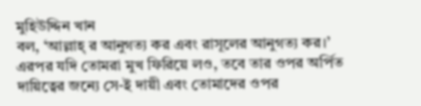মুহিউদ্দিন খান
বল, ‘আল্লাহ্ র আনুগত্য কর এবং রাসূলের আনুগত্য কর।’ এরপর যদি তোমরা মুখ ফিরিয়ে লও, তবে তার ওপর অর্পিত দায়িত্বের জন্যে সে-ই দায়ী এবং তোমাদের ওপর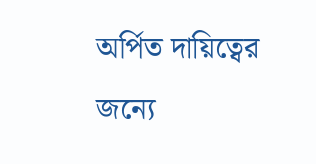অর্পিত দায়িত্বের জন্যে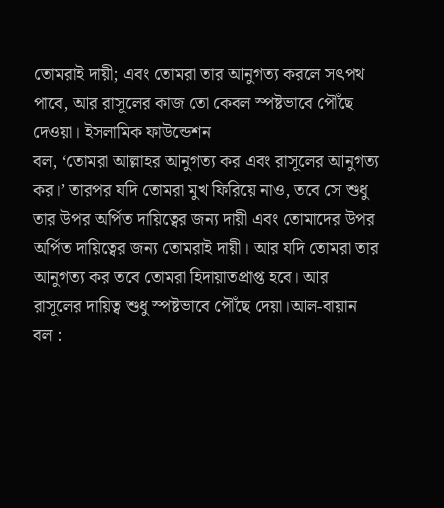তোমরাই দায়ী; এবং তোমরা তার আনুগত্য করলে সৎপথ পাবে, আর রাসূলের কাজ তো কেবল স্পষ্টভাবে পৌঁছে দেওয়া। ইসলামিক ফাউন্ডেশন
বল, ‘তোমরা আল্লাহর আনুগত্য কর এবং রাসূলের আনুগত্য কর।’ তারপর যদি তোমরা মুখ ফিরিয়ে নাও, তবে সে শুধু তার উপর অর্পিত দায়িত্বের জন্য দায়ী এবং তোমাদের উপর অর্পিত দায়িত্বের জন্য তোমরাই দায়ী। আর যদি তোমরা তার আনুগত্য কর তবে তোমরা হিদায়াতপ্রাপ্ত হবে। আর রাসূলের দায়িত্ব শুধু স্পষ্টভাবে পৌঁছে দেয়া।আল-বায়ান
বল :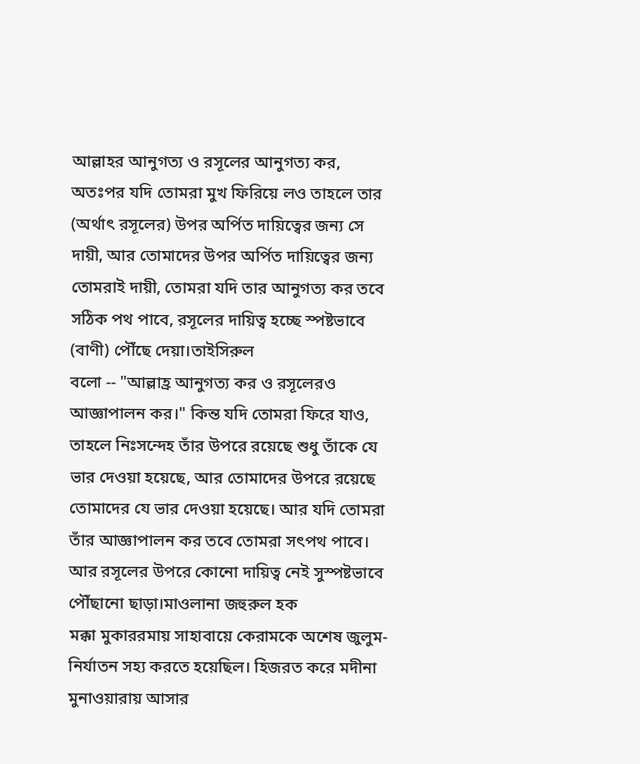আল্লাহর আনুগত্য ও রসূলের আনুগত্য কর, অতঃপর যদি তোমরা মুখ ফিরিয়ে লও তাহলে তার (অর্থাৎ রসূলের) উপর অর্পিত দায়িত্বের জন্য সে দায়ী, আর তোমাদের উপর অর্পিত দায়িত্বের জন্য তোমরাই দায়ী, তোমরা যদি তার আনুগত্য কর তবে সঠিক পথ পাবে, রসূলের দায়িত্ব হচ্ছে স্পষ্টভাবে (বাণী) পৌঁছে দেয়া।তাইসিরুল
বলো -- "আল্লাহ্র আনুগত্য কর ও রসূলেরও আজ্ঞাপালন কর।" কিন্ত যদি তোমরা ফিরে যাও, তাহলে নিঃসন্দেহ তাঁর উপরে রয়েছে শুধু তাঁকে যে ভার দেওয়া হয়েছে, আর তোমাদের উপরে রয়েছে তোমাদের যে ভার দেওয়া হয়েছে। আর যদি তোমরা তাঁর আজ্ঞাপালন কর তবে তোমরা সৎপথ পাবে। আর রসূলের উপরে কোনো দায়িত্ব নেই সুস্পষ্টভাবে পৌঁছানো ছাড়া।মাওলানা জহুরুল হক
মক্কা মুকাররমায় সাহাবায়ে কেরামকে অশেষ জুলুম-নির্যাতন সহ্য করতে হয়েছিল। হিজরত করে মদীনা মুনাওয়ারায় আসার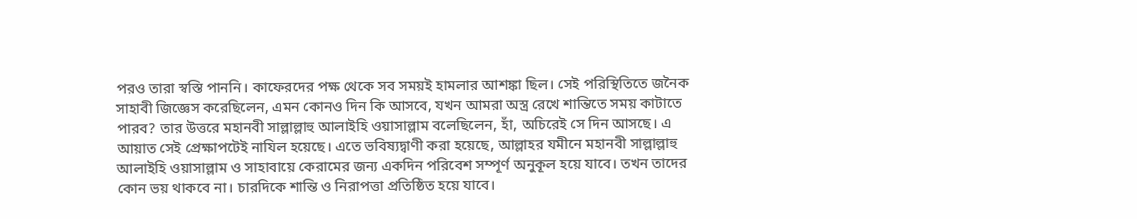পরও তারা স্বস্তি পাননি। কাফেরদের পক্ষ থেকে সব সময়ই হামলার আশঙ্কা ছিল। সেই পরিস্থিতিতে জনৈক সাহাবী জিজ্ঞেস করেছিলেন, এমন কোনও দিন কি আসবে, যখন আমরা অস্ত্র রেখে শান্তিতে সময় কাটাতে পারব? তার উত্তরে মহানবী সাল্লাল্লাহু আলাইহি ওয়াসাল্লাম বলেছিলেন, হাঁ, অচিরেই সে দিন আসছে। এ আয়াত সেই প্রেক্ষাপটেই নাযিল হয়েছে। এতে ভবিষ্যদ্বাণী করা হয়েছে, আল্লাহর যমীনে মহানবী সাল্লাল্লাহু আলাইহি ওয়াসাল্লাম ও সাহাবায়ে কেরামের জন্য একদিন পরিবেশ সম্পূর্ণ অনুকূল হয়ে যাবে। তখন তাদের কোন ভয় থাকবে না। চারদিকে শান্তি ও নিরাপত্তা প্রতিষ্ঠিত হয়ে যাবে।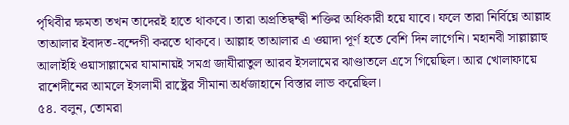পৃথিবীর ক্ষমতা তখন তাদেরই হাতে থাকবে। তারা অপ্রতিদ্বন্দ্বী শক্তির অধিকারী হয়ে যাবে। ফলে তারা নির্বিঘ্নে আল্লাহ তাআলার ইবাদত-বন্দেগী করতে থাকবে। আল্লাহ তাআলার এ ওয়াদা পূর্ণ হতে বেশি দিন লাগেনি। মহানবী সাল্লাল্লাহু আলাইহি ওয়াসাল্লামের যামানায়ই সমগ্র জাযীরাতুল আরব ইসলামের ঝাণ্ডাতলে এসে গিয়েছিল। আর খোলাফায়ে রাশেদীনের আমলে ইসলামী রাষ্ট্রের সীমানা অর্ধজাহানে বিস্তার লাভ করেছিল।
৫৪. বলুন, তোমরা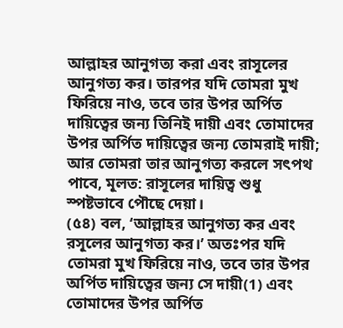আল্লাহর আনুগত্য করা এবং রাসূলের আনুগত্য কর। তারপর যদি তোমরা মুখ ফিরিয়ে নাও, তবে তার উপর অর্পিত দায়িত্বের জন্য তিনিই দায়ী এবং তোমাদের উপর অৰ্পিত দায়িত্বের জন্য তোমরাই দায়ী; আর তোমরা তার আনুগত্য করলে সৎপথ পাবে, মূলত: রাসূলের দায়িত্ব শুধু স্পষ্টভাবে পৌছে দেয়া।
(৫৪) বল, ‘আল্লাহর আনুগত্য কর এবং রসূলের আনুগত্য কর।’ অতঃপর যদি তোমরা মুখ ফিরিয়ে নাও, তবে তার উপর অর্পিত দায়িত্বের জন্য সে দায়ী(1) এবং তোমাদের উপর অর্পিত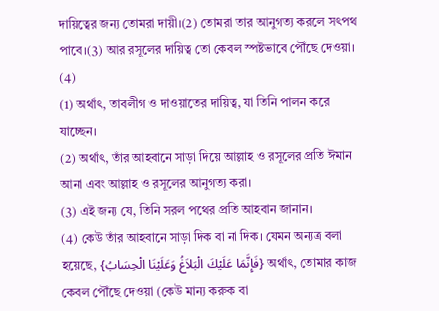দায়িত্বের জন্য তোমরা দায়ী।(2) তোমরা তার আনুগত্য করলে সৎপথ পাবে।(3) আর রসূলের দায়িত্ব তো কেবল স্পষ্টভাবে পৌঁছে দেওয়া। (4)
(1) অর্থাৎ, তাবলীগ ও দাওয়াতের দায়িত্ব, যা তিনি পালন করে যাচ্ছেন।
(2) অর্থাৎ, তাঁর আহবানে সাড়া দিয়ে আল্লাহ ও রসূলের প্রতি ঈমান আনা এবং আল্লাহ ও রসূলের আনুগত্য করা।
(3) এই জন্য যে, তিনি সরল পথের প্রতি আহবান জানান।
(4) কেউ তাঁর আহবানে সাড়া দিক বা না দিক। যেমন অন্যত্র বলা হয়েছে, {فَإِنَّمَا عَلَيْكَ الْبَلاَغُ وَعَلَيْنَا الْحِسَابُ} অর্থাৎ, তোমার কাজ কেবল পৌঁছে দেওয়া (কেউ মান্য করুক বা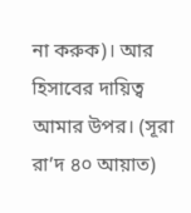না করুক)। আর হিসাবের দায়িত্ব আমার উপর। (সূরা রা’দ ৪০ আয়াত)